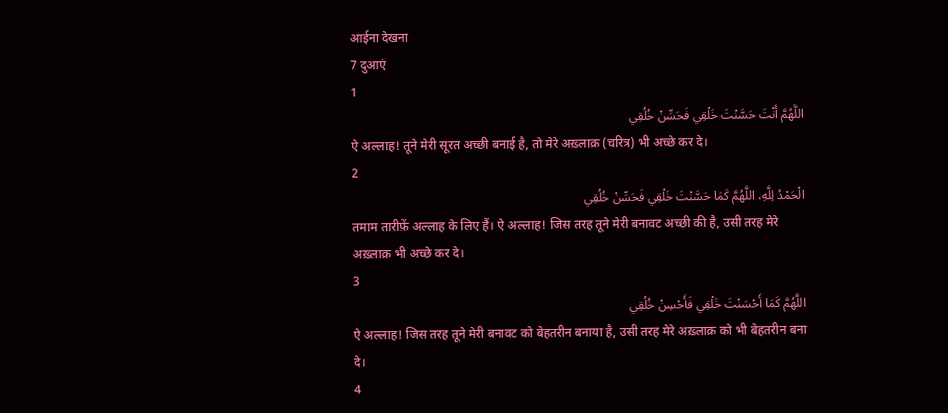आईना देखना
7 दुआएं
1
اللَّهُمَّ أَنْتَ حَسَّنْتَ خَلْقِي فَحَسِّنْ خُلُقِي
ऐ अल्लाह! तूने मेरी सूरत अच्छी बनाई है, तो मेरे अख़्लाक़ (चरित्र) भी अच्छे कर दे।
2
الْحَمْدُ لِلَّهِ، اللَّهُمَّ كَمَا حَسَّنْتَ خَلْقِي فَحَسِّنْ خُلُقِي
तमाम तारीफ़ें अल्लाह के लिए हैं। ऐ अल्लाह! जिस तरह तूने मेरी बनावट अच्छी की है, उसी तरह मेरे अख़्लाक़ भी अच्छे कर दे।
3
اللَّهُمَّ كَمَا أَحْسَنْتَ خَلْقِي فَأَحْسِنْ خُلُقِي
ऐ अल्लाह! जिस तरह तूने मेरी बनावट को बेहतरीन बनाया है, उसी तरह मेरे अख़्लाक़ को भी बेहतरीन बना दे।
4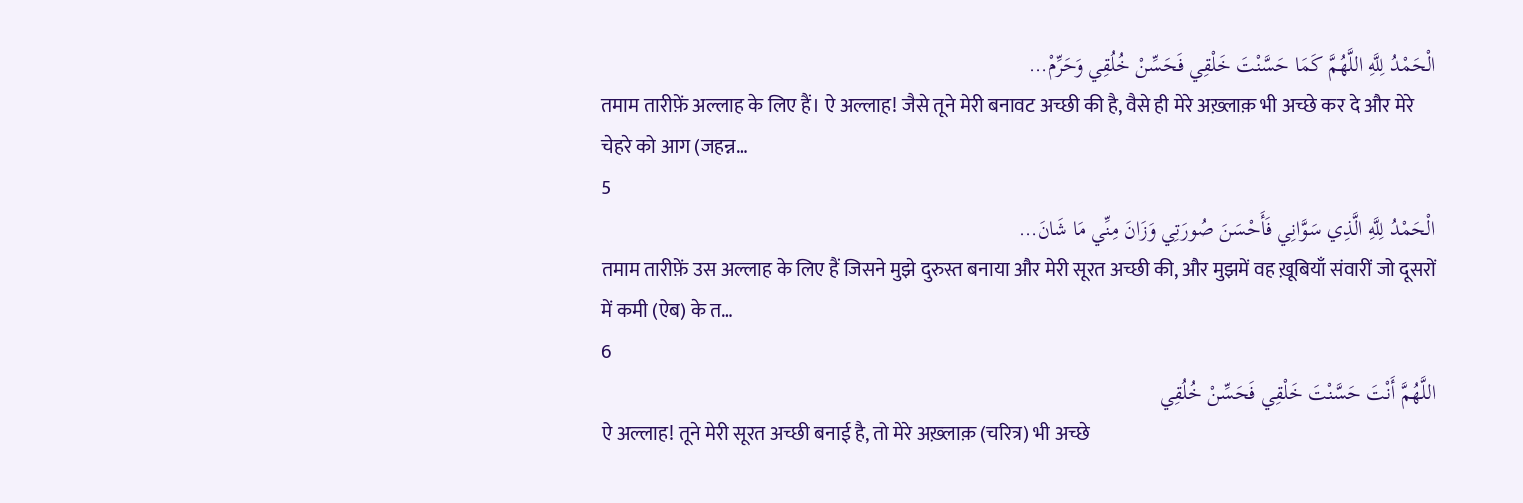الْحَمْدُ لِلَّهِ اللَّهُمَّ كَمَا حَسَّنْتَ خَلْقِي فَحَسِّنْ خُلُقِي وَحَرِّمْ…
तमाम तारीफ़ें अल्लाह के लिए हैं। ऐ अल्लाह! जैसे तूने मेरी बनावट अच्छी की है, वैसे ही मेरे अख़्लाक़ भी अच्छे कर दे और मेरे चेहरे को आग (जहन्न…
5
الْحَمْدُ لِلَّهِ الَّذِي سَوَّانِي فَأَحْسَنَ صُورَتِي وَزَانَ مِنِّي مَا شَانَ…
तमाम तारीफ़ें उस अल्लाह के लिए हैं जिसने मुझे दुरुस्त बनाया और मेरी सूरत अच्छी की, और मुझमें वह ख़ूबियाँ संवारीं जो दूसरों में कमी (ऐब) के त…
6
اللَّهُمَّ أَنْتَ حَسَّنْتَ خَلْقِي فَحَسِّنْ خُلُقِي
ऐ अल्लाह! तूने मेरी सूरत अच्छी बनाई है, तो मेरे अख़्लाक़ (चरित्र) भी अच्छे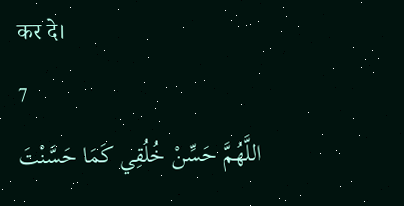कर दे।
7
اللَّهُمَّ حَسِّنْ خُلُقِي كَمَا حَسَّنْتَ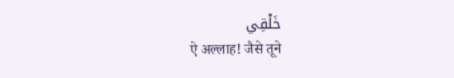خَلْقِي
ऐ अल्लाह! जैसे तूने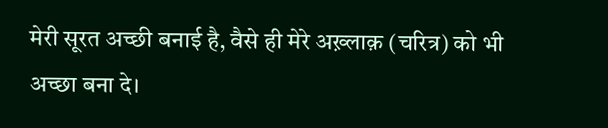मेरी सूरत अच्छी बनाई है, वैसे ही मेरे अख़्लाक़ (चरित्र) को भी अच्छा बना दे।